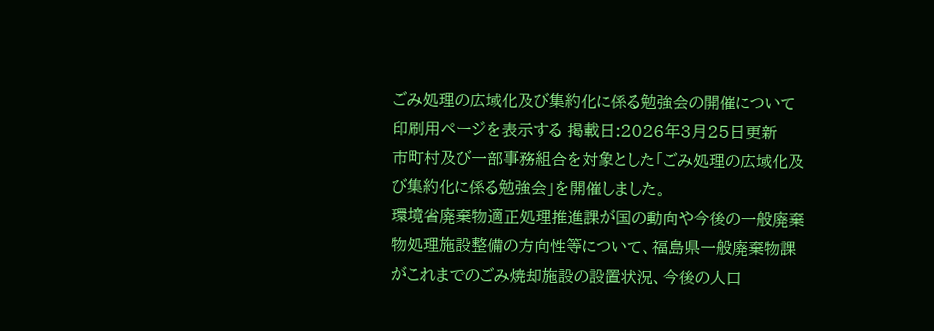ごみ処理の広域化及び集約化に係る勉強会の開催について
印刷用ページを表示する 掲載日:2026年3月25日更新
市町村及び一部事務組合を対象とした「ごみ処理の広域化及び集約化に係る勉強会」を開催しました。
環境省廃棄物適正処理推進課が国の動向や今後の一般廃棄物処理施設整備の方向性等について、福島県一般廃棄物課がこれまでのごみ焼却施設の設置状況、今後の人口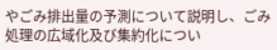やごみ排出量の予測について説明し、ごみ処理の広域化及び集約化につい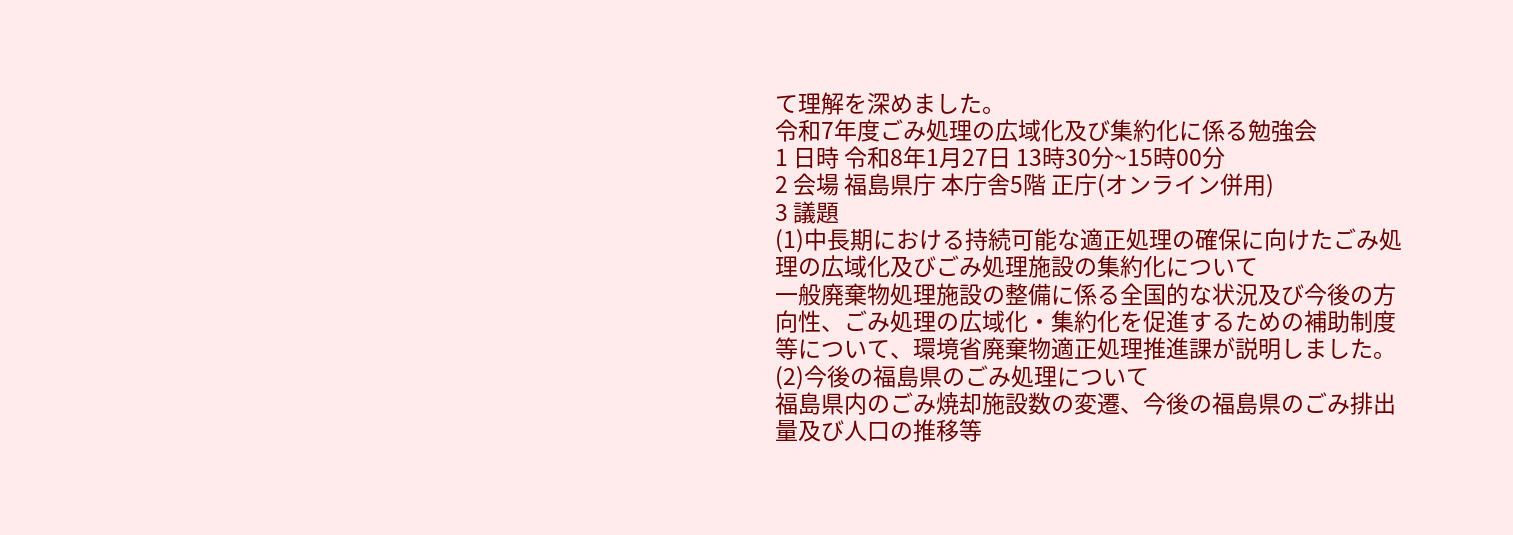て理解を深めました。
令和7年度ごみ処理の広域化及び集約化に係る勉強会
1 日時 令和8年1月27日 13時30分~15時00分
2 会場 福島県庁 本庁舎5階 正庁(オンライン併用)
3 議題
(1)中長期における持続可能な適正処理の確保に向けたごみ処理の広域化及びごみ処理施設の集約化について
一般廃棄物処理施設の整備に係る全国的な状況及び今後の方向性、ごみ処理の広域化・集約化を促進するための補助制度等について、環境省廃棄物適正処理推進課が説明しました。
(2)今後の福島県のごみ処理について
福島県内のごみ焼却施設数の変遷、今後の福島県のごみ排出量及び人口の推移等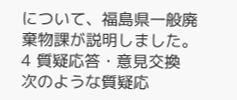について、福島県一般廃棄物課が説明しました。
4 質疑応答・意見交換
次のような質疑応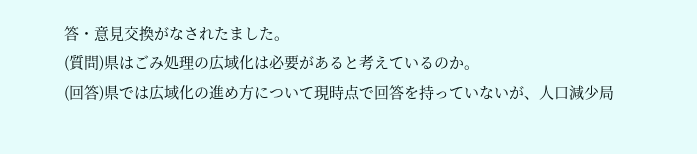答・意見交換がなされたました。
(質問)県はごみ処理の広域化は必要があると考えているのか。
(回答)県では広域化の進め方について現時点で回答を持っていないが、人口減少局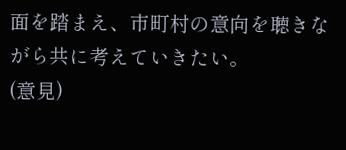面を踏まえ、市町村の意向を聴きながら共に考えていきたい。
(意見)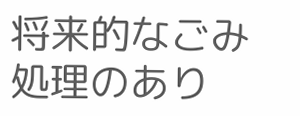将来的なごみ処理のあり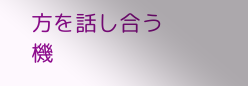方を話し合う機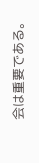会は重要である。